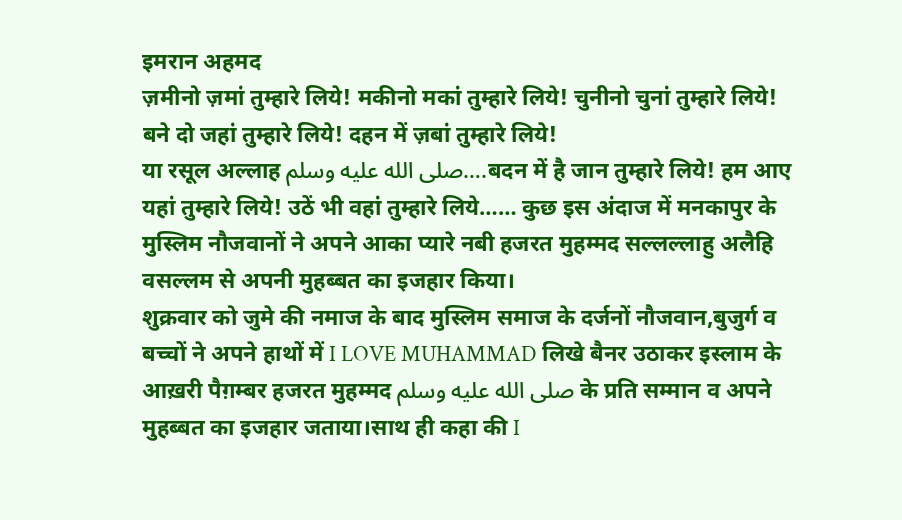इमरान अहमद
ज़मीनो ज़मां तुम्हारे लिये! मकीनो मकां तुम्हारे लिये! चुनीनो चुनां तुम्हारे लिये! बने दो जहां तुम्हारे लिये! दहन में ज़बां तुम्हारे लिये!
या रसूल अल्लाह صلى الله عليه وسلم….बदन में है जान तुम्हारे लिये! हम आए यहां तुम्हारे लिये! उठें भी वहां तुम्हारे लिये…… कुछ इस अंदाज में मनकापुर के मुस्लिम नौजवानों ने अपने आका प्यारे नबी हजरत मुहम्मद सल्लल्लाहु अलैहि वसल्लम से अपनी मुहब्बत का इजहार किया।
शुक्रवार को जुमे की नमाज के बाद मुस्लिम समाज के दर्जनों नौजवान,बुजुर्ग व बच्चों ने अपने हाथों में I LOVE MUHAMMAD लिखे बैनर उठाकर इस्लाम के आख़री पैग़म्बर हजरत मुहम्मद صلى الله عليه وسلم के प्रति सम्मान व अपने मुहब्बत का इजहार जताया।साथ ही कहा की I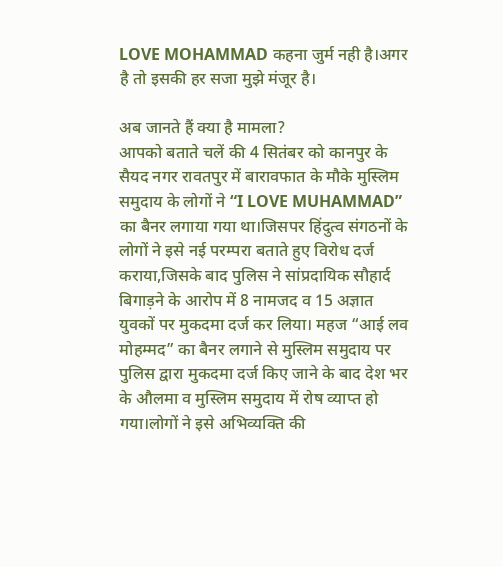LOVE MOHAMMAD कहना जुर्म नही है।अगर है तो इसकी हर सजा मुझे मंजूर है।

अब जानते हैं क्या है मामला?
आपको बताते चलें की 4 सितंबर को कानपुर के सैयद नगर रावतपुर में बारावफात के मौके मुस्लिम समुदाय के लोगों ने “I LOVE MUHAMMAD” का बैनर लगाया गया था।जिसपर हिंदुत्व संगठनों के लोगों ने इसे नई परम्परा बताते हुए विरोध दर्ज कराया,जिसके बाद पुलिस ने सांप्रदायिक सौहार्द बिगाड़ने के आरोप में 8 नामजद व 15 अज्ञात युवकों पर मुकदमा दर्ज कर लिया। महज “आई लव मोहम्मद” का बैनर लगाने से मुस्लिम समुदाय पर पुलिस द्वारा मुकदमा दर्ज किए जाने के बाद देश भर के औलमा व मुस्लिम समुदाय में रोष व्याप्त हो गया।लोगों ने इसे अभिव्यक्ति की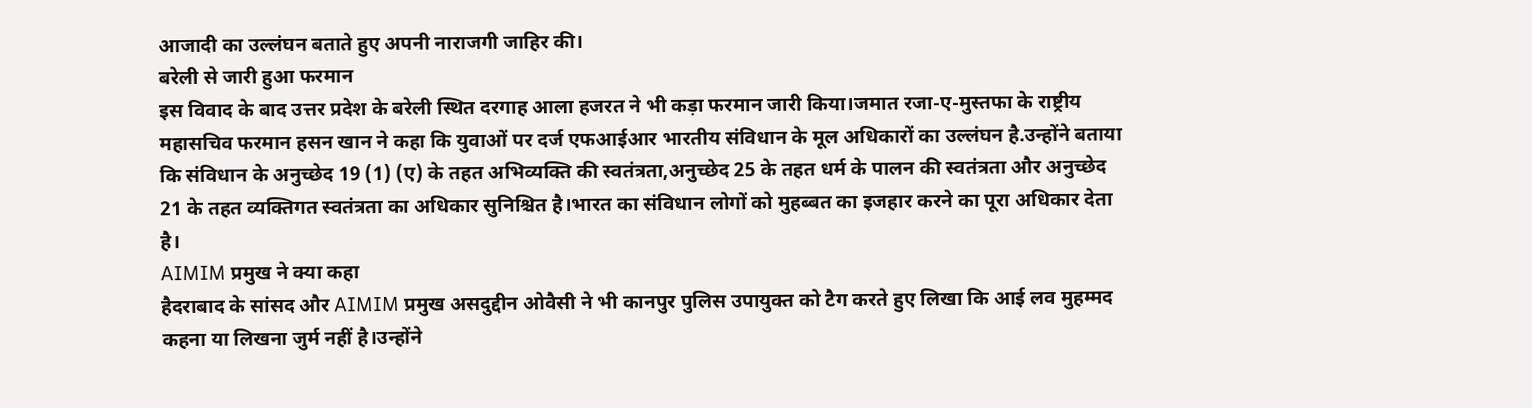आजादी का उल्लंघन बताते हुए अपनी नाराजगी जाहिर की।
बरेली से जारी हुआ फरमान
इस विवाद के बाद उत्तर प्रदेश के बरेली स्थित दरगाह आला हजरत ने भी कड़ा फरमान जारी किया।जमात रजा-ए-मुस्तफा के राष्ट्रीय महासचिव फरमान हसन खान ने कहा कि युवाओं पर दर्ज एफआईआर भारतीय संविधान के मूल अधिकारों का उल्लंघन है.उन्होंने बताया कि संविधान के अनुच्छेद 19 (1) (ए) के तहत अभिव्यक्ति की स्वतंत्रता,अनुच्छेद 25 के तहत धर्म के पालन की स्वतंत्रता और अनुच्छेद 21 के तहत व्यक्तिगत स्वतंत्रता का अधिकार सुनिश्चित है।भारत का संविधान लोगों को मुहब्बत का इजहार करने का पूरा अधिकार देता है।
AIMIM प्रमुख ने क्या कहा
हैदराबाद के सांसद और AIMIM प्रमुख असदुद्दीन ओवैसी ने भी कानपुर पुलिस उपायुक्त को टैग करते हुए लिखा कि आई लव मुहम्मद कहना या लिखना जुर्म नहीं है।उन्होंने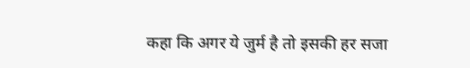कहा कि अगर ये जुर्म है तो इसकी हर सजा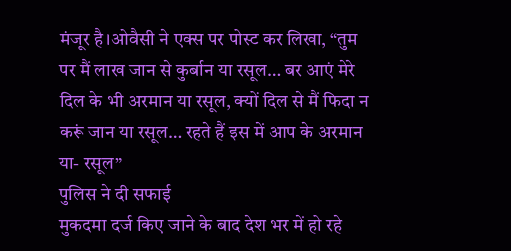मंजूर है।ओवैसी ने एक्स पर पोस्ट कर लिखा, “तुम पर मैं लाख जान से कुर्बान या रसूल… बर आएं मेरे दिल के भी अरमान या रसूल, क्यों दिल से मैं फिदा न करूं जान या रसूल… रहते हैं इस में आप के अरमान या- रसूल”
पुलिस ने दी सफाई
मुकदमा दर्ज किए जाने के बाद देश भर में हो रहे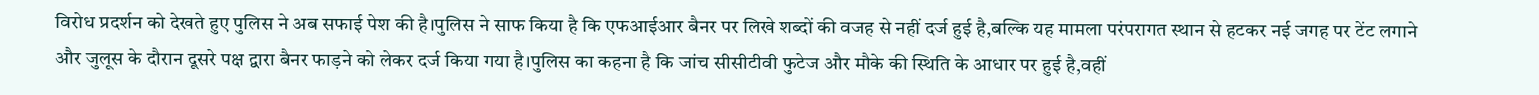विरोध प्रदर्शन को देखते हुए पुलिस ने अब सफाई पेश की है।पुलिस ने साफ किया है कि एफआईआर बैनर पर लिखे शब्दों की वजह से नहीं दर्ज हुई है,बल्कि यह मामला परंपरागत स्थान से हटकर नई जगह पर टेंट लगाने और जुलूस के दौरान दूसरे पक्ष द्वारा बैनर फाड़ने को लेकर दर्ज किया गया है।पुलिस का कहना है कि जांच सीसीटीवी फुटेज और मौके की स्थिति के आधार पर हुई है,वहीं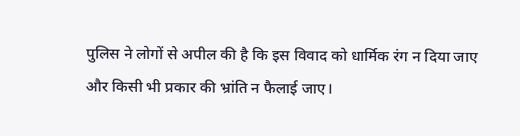पुलिस ने लोगों से अपील की है कि इस विवाद को धार्मिक रंग न दिया जाए और किसी भी प्रकार की भ्रांति न फैलाई जाए।